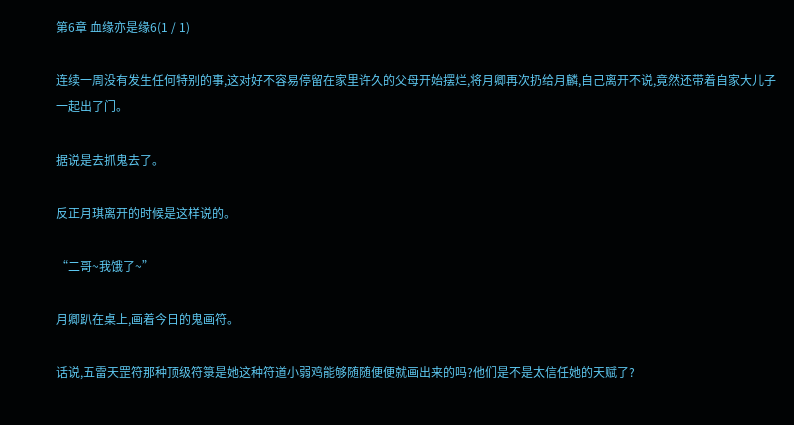第6章 血缘亦是缘6(1 / 1)

连续一周没有发生任何特别的事,这对好不容易停留在家里许久的父母开始摆烂,将月卿再次扔给月麟,自己离开不说,竟然还带着自家大儿子一起出了门。

据说是去抓鬼去了。

反正月琪离开的时候是这样说的。

“二哥~我饿了~”

月卿趴在桌上,画着今日的鬼画符。

话说,五雷天罡符那种顶级符箓是她这种符道小弱鸡能够随随便便就画出来的吗?他们是不是太信任她的天赋了?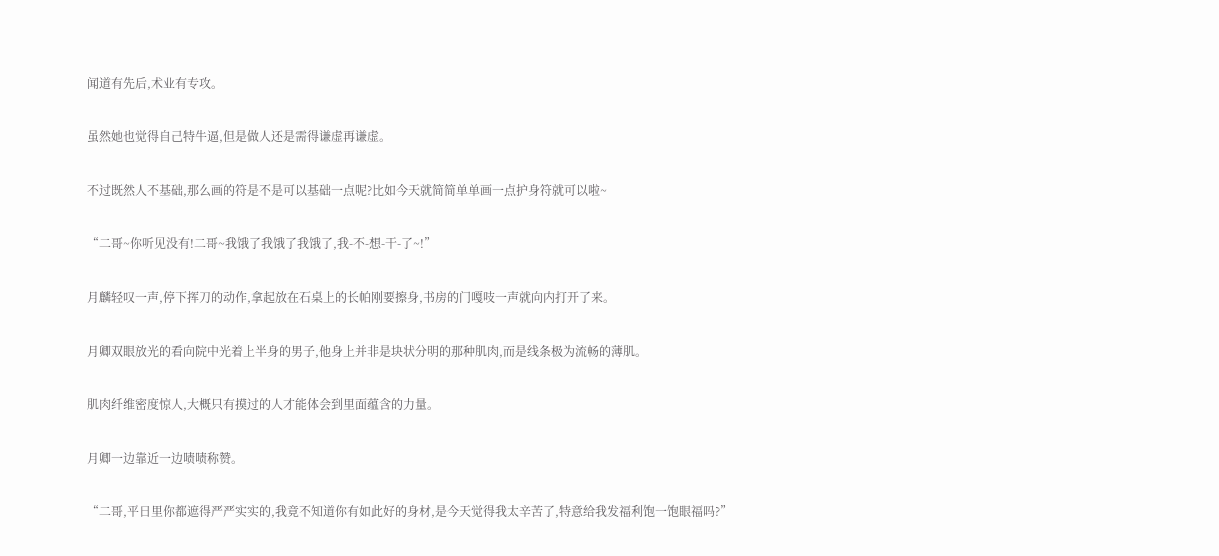闻道有先后,术业有专攻。

虽然她也觉得自己特牛逼,但是做人还是需得谦虚再谦虚。

不过既然人不基础,那么画的符是不是可以基础一点呢?比如今天就简简单单画一点护身符就可以啦~

“二哥~你听见没有!二哥~我饿了我饿了我饿了,我-不-想-干-了~!”

月麟轻叹一声,停下挥刀的动作,拿起放在石桌上的长帕刚要擦身,书房的门嘎吱一声就向内打开了来。

月卿双眼放光的看向院中光着上半身的男子,他身上并非是块状分明的那种肌肉,而是线条极为流畅的薄肌。

肌肉纤维密度惊人,大概只有摸过的人才能体会到里面蕴含的力量。

月卿一边靠近一边啧啧称赞。

“二哥,平日里你都遮得严严实实的,我竟不知道你有如此好的身材,是今天觉得我太辛苦了,特意给我发福利饱一饱眼福吗?”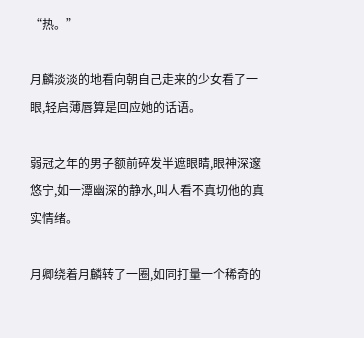“热。”

月麟淡淡的地看向朝自己走来的少女看了一眼,轻启薄唇算是回应她的话语。

弱冠之年的男子额前碎发半遮眼睛,眼神深邃悠宁,如一潭幽深的静水,叫人看不真切他的真实情绪。

月卿绕着月麟转了一圈,如同打量一个稀奇的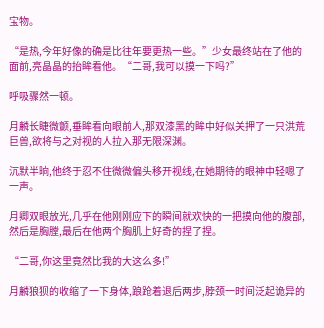宝物。

“是热,今年好像的确是比往年要更热一些。”少女最终站在了他的面前,亮晶晶的抬眸看他。“二哥,我可以摸一下吗?”

呼吸骤然一顿。

月麟长睫微颤,垂眸看向眼前人,那双漆黑的眸中好似关押了一只洪荒巨兽,欲将与之对视的人拉入那无限深渊。

沉默半晌,他终于忍不住微微偏头移开视线,在她期待的眼神中轻嗯了一声。

月卿双眼放光,几乎在他刚刚应下的瞬间就欢快的一把摸向他的腹部,然后是胸膛,最后在他两个胸肌上好奇的捏了捏。

“二哥,你这里竟然比我的大这么多!”

月麟狼狈的收缩了一下身体,踉跄着退后两步,脖颈一时间泛起诡异的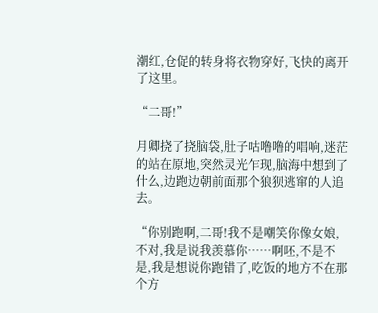潮红,仓促的转身将衣物穿好,飞快的离开了这里。

“二哥!”

月卿挠了挠脑袋,肚子咕噜噜的唱响,迷茫的站在原地,突然灵光乍现,脑海中想到了什么,边跑边朝前面那个狼狈逃窜的人追去。

“你别跑啊,二哥!我不是嘲笑你像女娘,不对,我是说我羡慕你……啊呸,不是不是,我是想说你跑错了,吃饭的地方不在那个方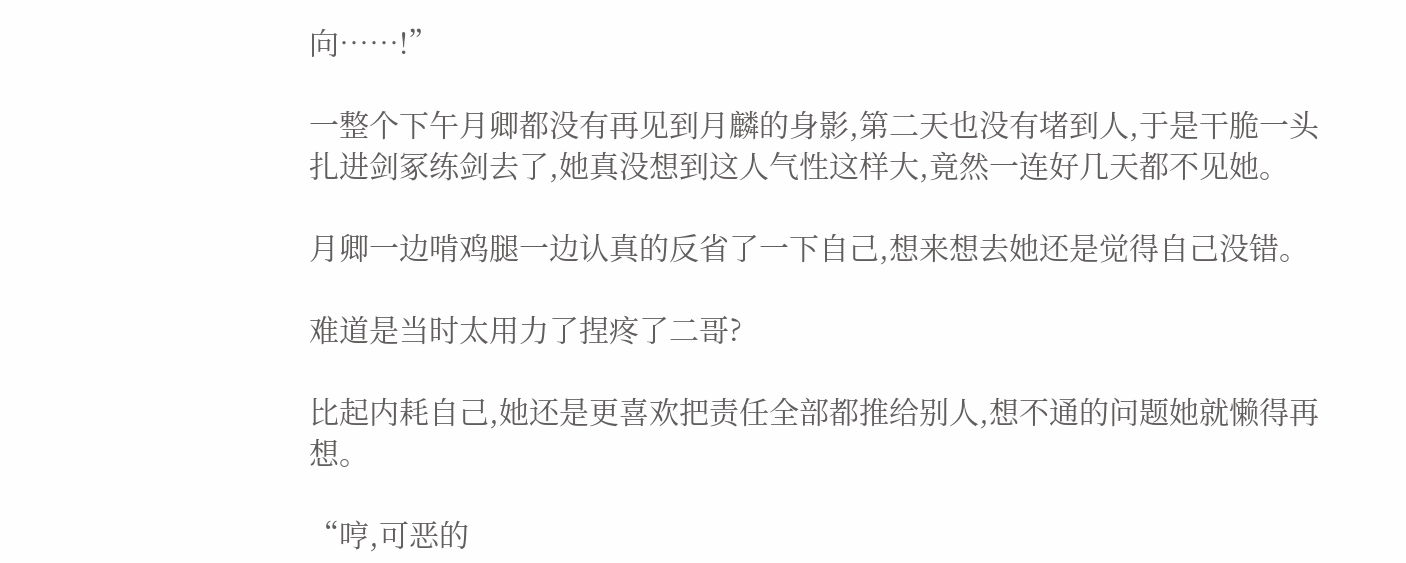向……!”

一整个下午月卿都没有再见到月麟的身影,第二天也没有堵到人,于是干脆一头扎进剑冢练剑去了,她真没想到这人气性这样大,竟然一连好几天都不见她。

月卿一边啃鸡腿一边认真的反省了一下自己,想来想去她还是觉得自己没错。

难道是当时太用力了捏疼了二哥?

比起内耗自己,她还是更喜欢把责任全部都推给别人,想不通的问题她就懒得再想。

“哼,可恶的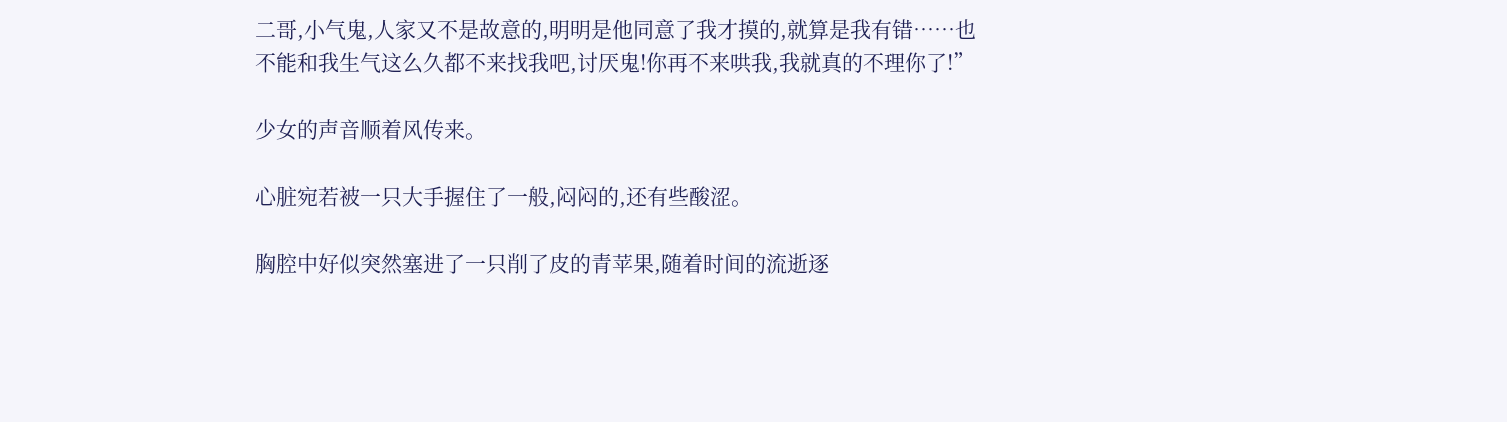二哥,小气鬼,人家又不是故意的,明明是他同意了我才摸的,就算是我有错……也不能和我生气这么久都不来找我吧,讨厌鬼!你再不来哄我,我就真的不理你了!”

少女的声音顺着风传来。

心脏宛若被一只大手握住了一般,闷闷的,还有些酸涩。

胸腔中好似突然塞进了一只削了皮的青苹果,随着时间的流逝逐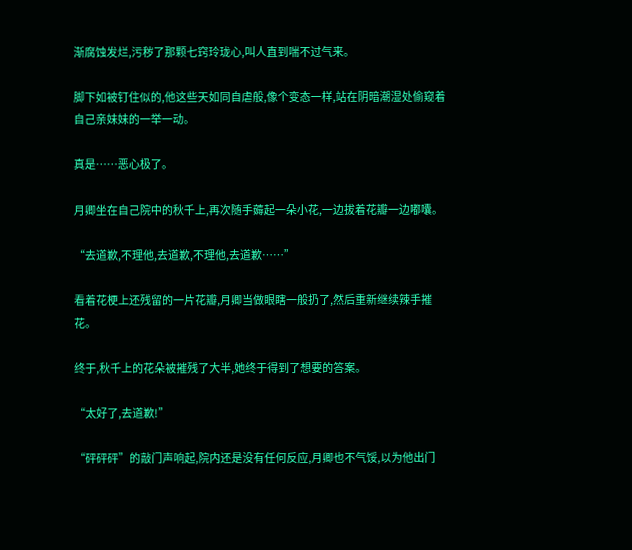渐腐蚀发烂,污秽了那颗七窍玲珑心,叫人直到喘不过气来。

脚下如被钉住似的,他这些天如同自虐般,像个变态一样,站在阴暗潮湿处偷窥着自己亲妹妹的一举一动。

真是……恶心极了。

月卿坐在自己院中的秋千上,再次随手薅起一朵小花,一边拔着花瓣一边嘟囔。

“去道歉,不理他,去道歉,不理他,去道歉……”

看着花梗上还残留的一片花瓣,月卿当做眼瞎一般扔了,然后重新继续辣手摧花。

终于,秋千上的花朵被摧残了大半,她终于得到了想要的答案。

“太好了,去道歉!”

“砰砰砰”的敲门声响起,院内还是没有任何反应,月卿也不气馁,以为他出门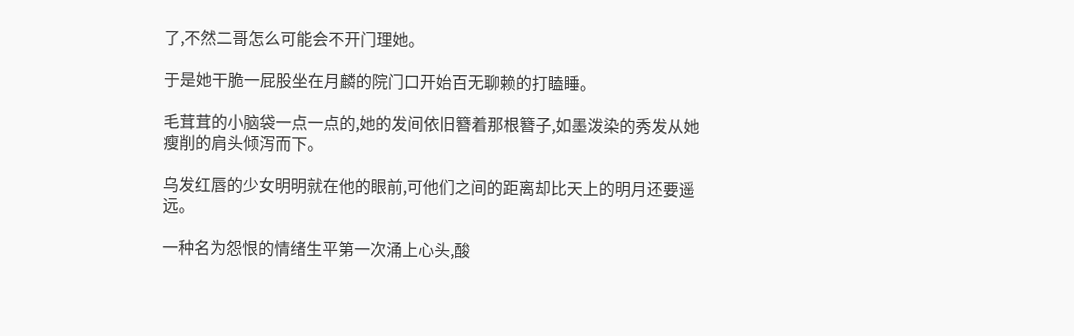了,不然二哥怎么可能会不开门理她。

于是她干脆一屁股坐在月麟的院门口开始百无聊赖的打瞌睡。

毛茸茸的小脑袋一点一点的,她的发间依旧簪着那根簪子,如墨泼染的秀发从她瘦削的肩头倾泻而下。

乌发红唇的少女明明就在他的眼前,可他们之间的距离却比天上的明月还要遥远。

一种名为怨恨的情绪生平第一次涌上心头,酸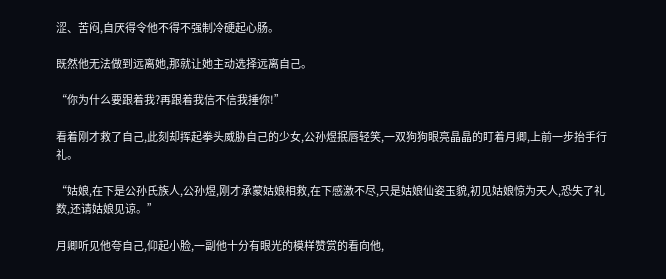涩、苦闷,自厌得令他不得不强制冷硬起心肠。

既然他无法做到远离她,那就让她主动选择远离自己。

“你为什么要跟着我?再跟着我信不信我捶你!”

看着刚才救了自己,此刻却挥起拳头威胁自己的少女,公孙煜抿唇轻笑,一双狗狗眼亮晶晶的盯着月卿,上前一步抬手行礼。

“姑娘,在下是公孙氏族人,公孙煜,刚才承蒙姑娘相救,在下感激不尽,只是姑娘仙姿玉貌,初见姑娘惊为天人,恐失了礼数,还请姑娘见谅。”

月卿听见他夸自己,仰起小脸,一副他十分有眼光的模样赞赏的看向他,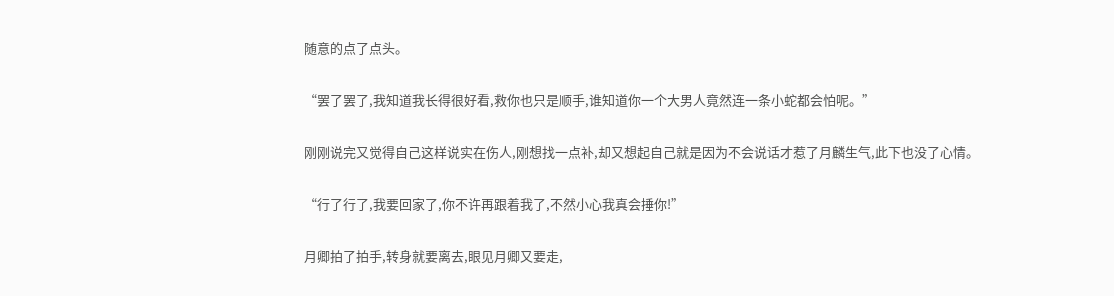随意的点了点头。

“罢了罢了,我知道我长得很好看,救你也只是顺手,谁知道你一个大男人竟然连一条小蛇都会怕呢。”

刚刚说完又觉得自己这样说实在伤人,刚想找一点补,却又想起自己就是因为不会说话才惹了月麟生气,此下也没了心情。

“行了行了,我要回家了,你不许再跟着我了,不然小心我真会捶你!”

月卿拍了拍手,转身就要离去,眼见月卿又要走,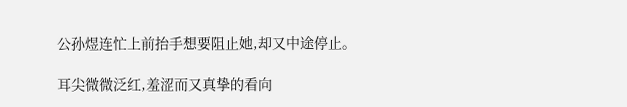公孙煜连忙上前抬手想要阻止她,却又中途停止。

耳尖微微泛红,羞涩而又真挚的看向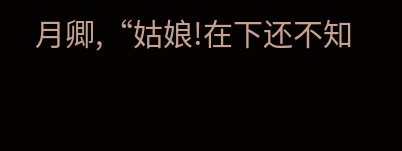月卿,“姑娘!在下还不知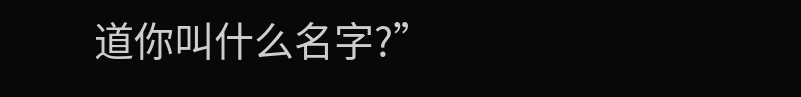道你叫什么名字?”